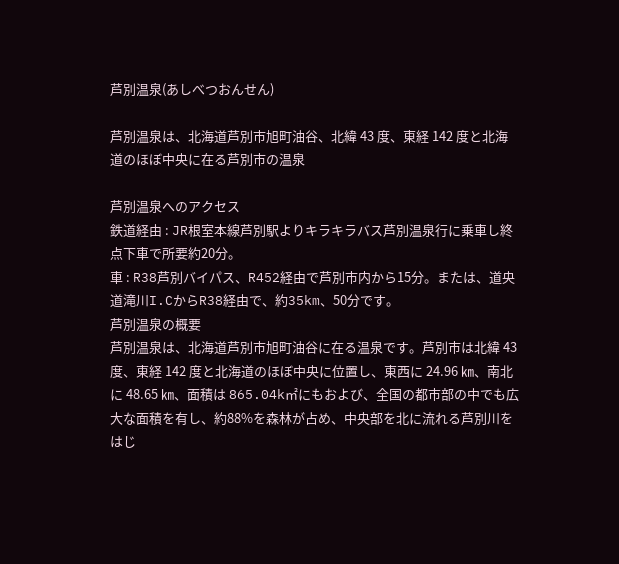芦別温泉(あしべつおんせん)

芦別温泉は、北海道芦別市旭町油谷、北緯 43 度、東経 142 度と北海道のほぼ中央に在る芦別市の温泉

芦別温泉へのアクセス
鉄道経由 : JR根室本線芦別駅よりキラキラバス芦別温泉行に乗車し終点下車で所要約20分。
車 : R38芦別バイパス、R452経由で芦別市内から15分。または、道央道滝川I.CからR38経由で、約35km、50分です。
芦別温泉の概要
芦別温泉は、北海道芦別市旭町油谷に在る温泉です。芦別市は北緯 43 度、東経 142 度と北海道のほぼ中央に位置し、東西に 24.96 ㎞、南北に 48.65 ㎞、面積は 865.04k㎡にもおよび、全国の都市部の中でも広大な面積を有し、約88%を森林が占め、中央部を北に流れる芦別川をはじ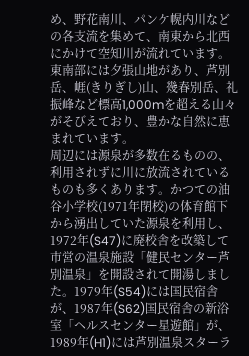め、野花南川、パンケ幌内川などの各支流を集めて、南東から北西にかけて空知川が流れています。東南部には夕張山地があり、芦別岳、崕(きりぎし)山、幾春別岳、礼振峰など標高1,000mを超える山々がそびえており、豊かな自然に恵まれています。
周辺には源泉が多数在るものの、利用されずに川に放流されているものも多くあります。かつての油谷小学校(1971年閉校)の体育館下から湧出していた源泉を利用し、1972年(S47)に廃校舎を改築して市営の温泉施設「健民センター芦別温泉」を開設されて開湯しました。1979年(S54)には国民宿舎が、1987年(S62)国民宿舎の新浴室「ヘルスセンター星遊館」が、1989年(H1)には芦別温泉スターラ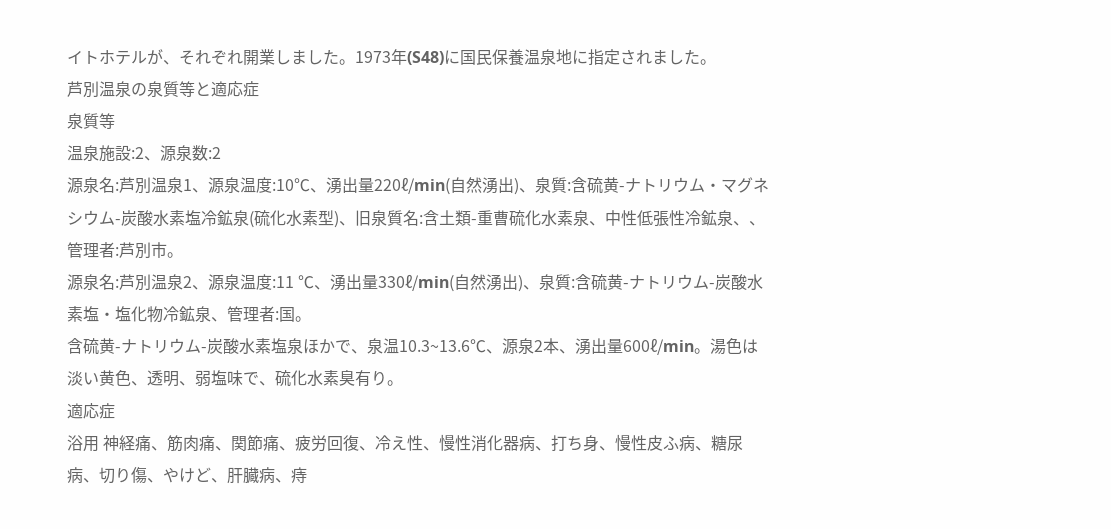イトホテルが、それぞれ開業しました。1973年(S48)に国民保養温泉地に指定されました。
芦別温泉の泉質等と適応症
泉質等
温泉施設:2、源泉数:2
源泉名:芦別温泉1、源泉温度:10℃、湧出量220ℓ/min(自然湧出)、泉質:含硫黄-ナトリウム・マグネシウム-炭酸水素塩冷鉱泉(硫化水素型)、旧泉質名:含土類-重曹硫化水素泉、中性低張性冷鉱泉、、管理者:芦別市。
源泉名:芦別温泉2、源泉温度:11 ℃、湧出量330ℓ/min(自然湧出)、泉質:含硫黄-ナトリウム-炭酸水素塩・塩化物冷鉱泉、管理者:国。
含硫黄-ナトリウム-炭酸水素塩泉ほかで、泉温10.3~13.6℃、源泉2本、湧出量600ℓ/min。湯色は淡い黄色、透明、弱塩味で、硫化水素臭有り。
適応症
浴用 神経痛、筋肉痛、関節痛、疲労回復、冷え性、慢性消化器病、打ち身、慢性皮ふ病、糖尿病、切り傷、やけど、肝臓病、痔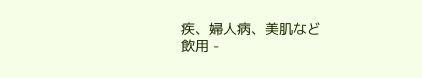疾、婦人病、美肌など
飲用 -